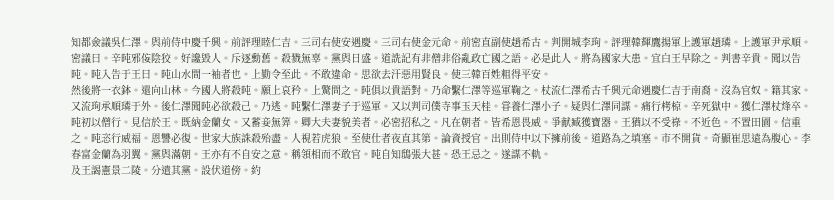知都僉議吳仁澤。與前侍中慶千興。前評理睦仁吉。三司右使安遇慶。三司右使金元命。前密直副使趙希古。判開城李珣。評理韓輝鷹揚軍上護軍趙璘。上護軍尹承順。密議曰。辛旽邪侫陰狡。好讒毀人。斥逐勳舊。殺戮無辜。黨與日盛。道詵記有非僧非俗亂政亡國之語。必是此人。將為國家大患。宜白王早除之。判書辛貴。聞以告旽。旽入告于王曰。旽山水間一袖者也。上勤令至此。不敢違命。思欲去汗惡用賢良。使三韓百姓粗得平安。
然後將一衣鉢。還向山林。今國人將殺旽。願上哀矜。上驚問之。旽俱以貴語對。乃命繫仁澤等巡軍鞠之。杖流仁澤希古千興元命遇慶仁吉于南裔。沒為官奴。籍其家。又流珣承順璘于外。後仁澤聞旽必欲殺己。乃逃。旽繫仁澤妻子于巡軍。又以判司僕寺事玉天桂。甞養仁澤小子。疑與仁澤同謀。痛行栲椋。辛死獄中。獲仁澤杖烽卒。
旽初以僧行。見信於王。既納金蘭女。又蓄妾無筭。卿大夫妻貌美者。必密招私之。凡在朝者。皆希恩畏威。爭献臧獲寶器。王猶以不受祿。不近色。不置田園。信重之。旽恣行威福。恩讐必復。世家大族誅殺殆盡。人視若虎狼。至使仕者夜直其第。論資授官。出則侍中以下擁前後。道路為之填塞。市不開貨。奇顯崔思遠為腹心。李春富金蘭為羽翼。黨與滿朝。王亦有不自安之意。稱領相而不敢官。旽自知鴟張大甚。恐王忌之。遂謀不軌。
及王謁憲景二陵。分遣其黨。設伏道傍。約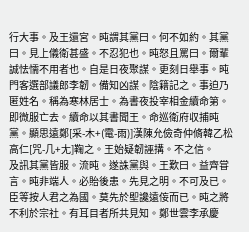行大事。及王還宮。旽謂其黨曰。何不如約。其黨曰。見上儀衛甚盛。不忍犯也。旽怒且罵曰。爾輩誠怯懦不用者也。自是日夜聚謀。更刻日舉事。旽門客選部議郎李韌。備知凶謀。陰籍記之。事迫乃匿姓名。稱為寒林居士。為書夜投宰相金續命第。即微服亡去。續命以其書聞王。命巡衛府収捕旽黨。顯思遠鄭[采-木+(電-雨)]漢陳允儉奇仲脩韓乙松高仁[咒-几+尢]鞠之。王始疑韌誣搆。不之信。
及訊其黨皆服。流旽。遂誅黨與。王歎曰。益齊甞言。旽非端人。必貽後患。先見之明。不可及已。
臣等按人君之為國。莫先於堲讒遠侫而已。旽之將不利於宗社。有耳目者所共見知。鄭世雲李承慶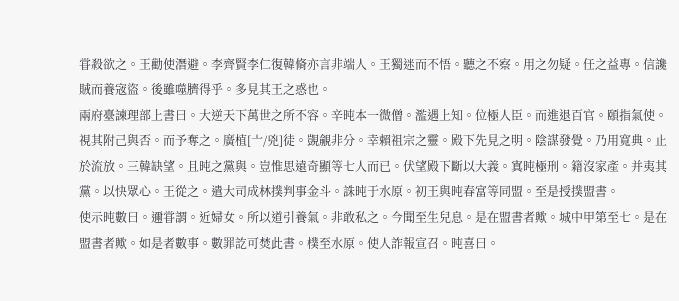甞殺欲之。王勸使潛避。李齊賢李仁復韓脩亦言非端人。王獨迷而不悟。聽之不察。用之勿疑。任之益專。信讒賊而養宼盜。後雖噬臍得乎。多見其王之惑也。
兩府臺諫理部上書曰。大逆天下萬世之所不容。辛旽本一微僧。濫遇上知。位極人臣。而進退百官。頤指氣使。視其附己與否。而予奪之。廣植[〦/兇]徒。覬覦非分。幸賴祖宗之靈。殿下先見之明。陰謀發覺。乃用寬典。止於流放。三韓缺望。且旽之黨與。豈惟思遠奇顯等七人而已。伏望殿下斷以大義。寘旽極刑。籍沒家產。并夷其黨。以快眾心。王從之。遣大司成林撲判事金斗。誅旽于水原。初王與旽春富等同盟。至是授撲盟書。
使示旽數曰。邇甞謂。近婦女。所以道引養氣。非敢私之。今聞至生兒息。是在盟書者歟。城中甲第至七。是在盟書者歟。如是者數事。數罪訖可焚此書。樸至水原。使人詐報宣召。旽喜曰。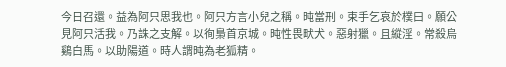今日召還。益為阿只思我也。阿只方言小兒之稱。旽當刑。束手乞哀於樸曰。願公見阿只活我。乃誅之支解。以徇梟首京城。旽性畏畎犬。惡射獵。且縱淫。常殺烏鷄白馬。以助陽道。時人謂旽為老狐精。